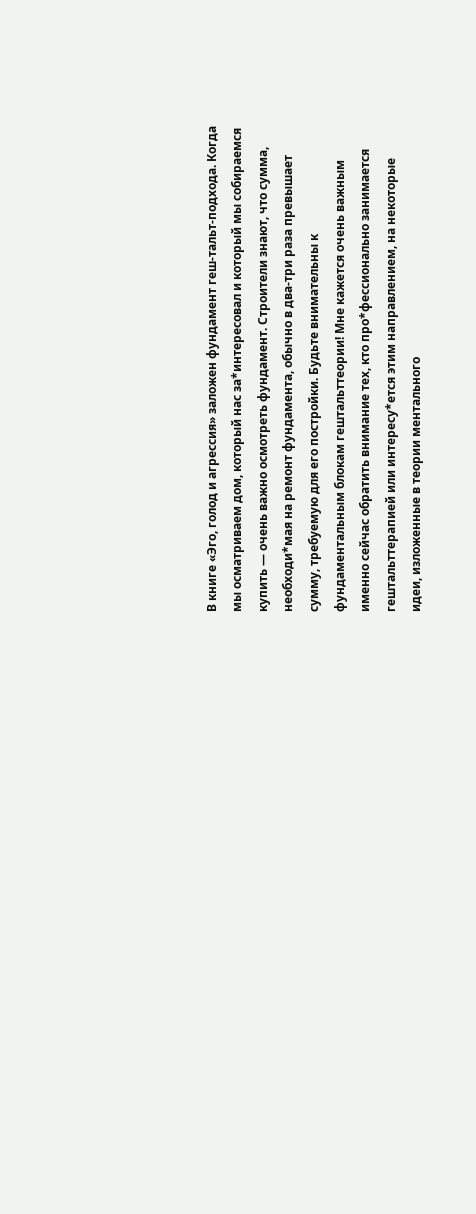В книге «Эго, голод и агрессия» заложен фундамент геш-тальт-подхода. Когда мы осматриваем дом, который нас за*интересовал и который мы собираемся купить — очень важно осмотреть фундамент. Строители знают, что сумма, необходи*мая на ремонт фундамента, обычно в два-три раза превышает сумму, требуемую для его постройки. Будьте внимательны к фундаментальным блокам гештальттеории! Мне кажется очень важным именно сейчас обратить внимание тех, кто про*фессионально занимается гештальттерапией или интересу*ется этим направлением, на некоторые идеи, изложенные в теории ментального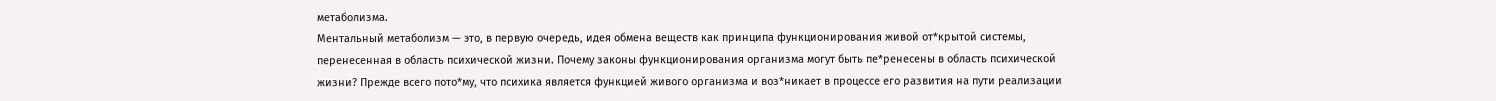метаболизма.
Ментальный метаболизм — это, в первую очередь, идея обмена веществ как принципа функционирования живой от*крытой системы, перенесенная в область психической жизни. Почему законы функционирования организма могут быть пе*ренесены в область психической жизни? Прежде всего пото*му, что психика является функцией живого организма и воз*никает в процессе его развития на пути реализации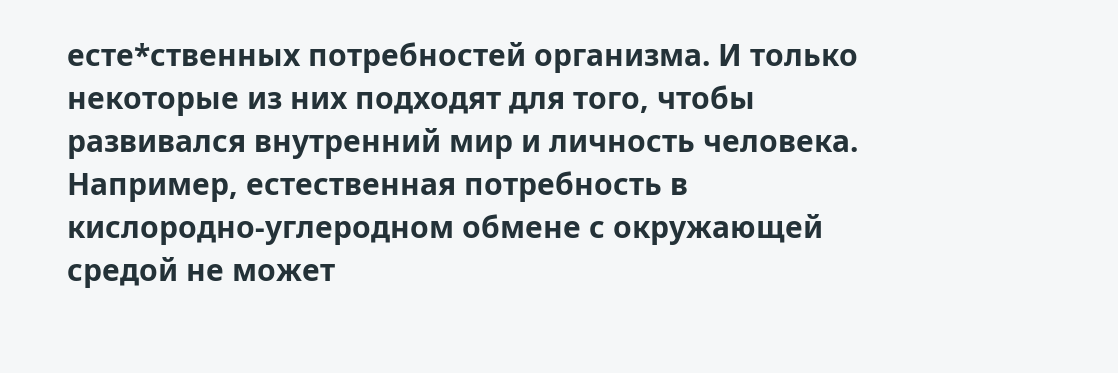есте*ственных потребностей организма. И только некоторые из них подходят для того, чтобы развивался внутренний мир и личность человека. Например, естественная потребность в кислородно-углеродном обмене с окружающей средой не может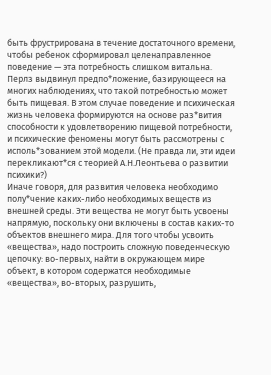быть фрустрирована в течение достаточного времени, чтобы ребенок сформировал целенаправленное поведение — эта потребность слишком витальна. Перлз выдвинул предпо*ложение, базирующееся на многих наблюдениях, что такой потребностью может быть пищевая. В этом случае поведение и психическая жизнь человека формируются на основе раз*вития способности к удовлетворению пищевой потребности, и психические феномены могут быть рассмотрены с исполь*зованием этой модели. (Не правда ли, эти идеи перекликают*ся с теорией А.Н.Леонтьева о развитии психики?)
Иначе говоря, для развития человека необходимо полу*чение каких-либо необходимых веществ из внешней среды. Эти вещества не могут быть усвоены напрямую, поскольку они включены в состав каких-то объектов внешнего мира. Для того чтобы усвоить «вещества», надо построить сложную поведенческую цепочку: во-первых, найти в окружающем мире объект, в котором содержатся необходимые «вещества», во-вторых, разрушить,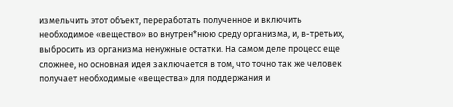измельчить этот объект, переработать полученное и включить необходимое «вещество» во внутрен*нюю среду организма, и, в-третьих, выбросить из организма ненужные остатки. На самом деле процесс еще сложнее, но основная идея заключается в том, что точно так же человек получает необходимые «вещества» для поддержания и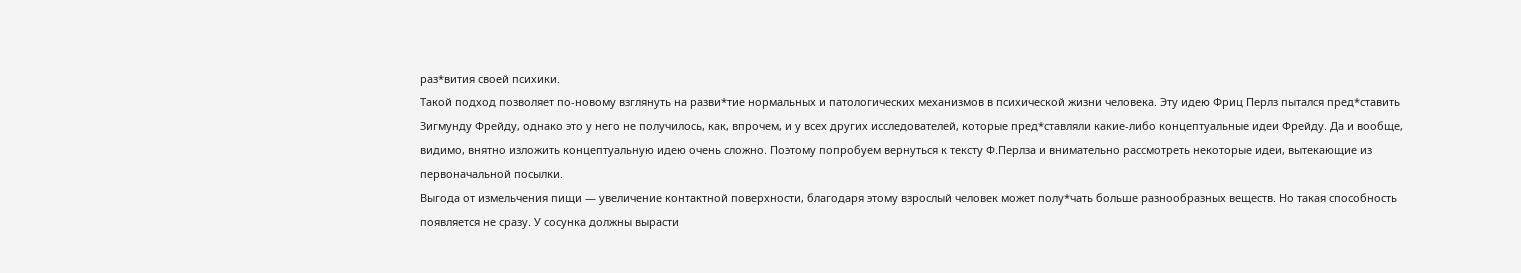раз*вития своей психики.
Такой подход позволяет по-новому взглянуть на разви*тие нормальных и патологических механизмов в психической жизни человека. Эту идею Фриц Перлз пытался пред*ставить Зигмунду Фрейду, однако это у него не получилось, как, впрочем, и у всех других исследователей, которые пред*ставляли какие-либо концептуальные идеи Фрейду. Да и вообще, видимо, внятно изложить концептуальную идею очень сложно. Поэтому попробуем вернуться к тексту Ф.Перлза и внимательно рассмотреть некоторые идеи, вытекающие из первоначальной посылки.
Выгода от измельчения пищи — увеличение контактной поверхности, благодаря этому взрослый человек может полу*чать больше разнообразных веществ. Но такая способность появляется не сразу. У сосунка должны вырасти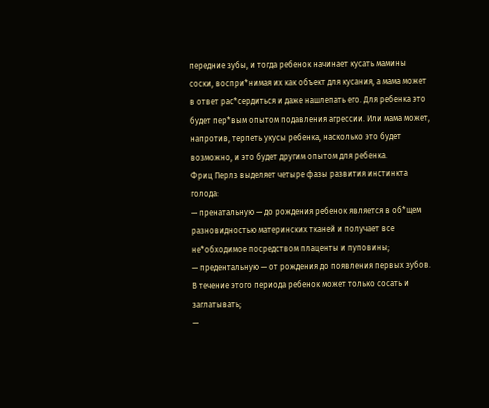передние зубы, и тогда ребенок начинает кусать мамины соски, воспри*нимая их как объект для кусания, а мама может в ответ рас*сердиться и даже нашлепать его. Для ребенка это будет пер*вым опытом подавления агрессии. Или мама может, напротив, терпеть укусы ребенка, насколько это будет возможно, и это будет другим опытом для ребенка.
Фриц Перлз выделяет четыре фазы развития инстинкта голода:
— пренатальную — до рождения ребенок является в об*щем разновидностью материнских тканей и получает все не*обходимое посредством плаценты и пуповины;
— предентальную — от рождения до появления первых зубов. В течение этого периода ребенок может только сосать и заглатывать;
—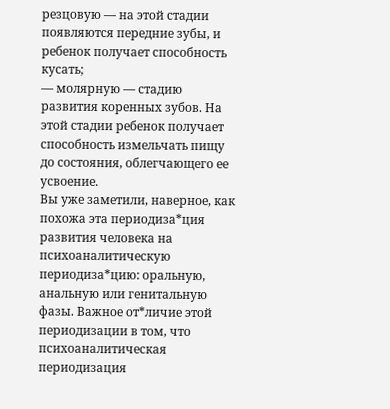резцовую — на этой стадии появляются передние зубы, и ребенок получает способность кусать;
— молярную — стадию развития коренных зубов. На этой стадии ребенок получает способность измельчать пищу до состояния, облегчающего ее усвоение.
Вы уже заметили, наверное, как похожа эта периодиза*ция развития человека на психоаналитическую периодиза*цию: оральную, анальную или генитальную фазы. Важное от*личие этой периодизации в том, что психоаналитическая периодизация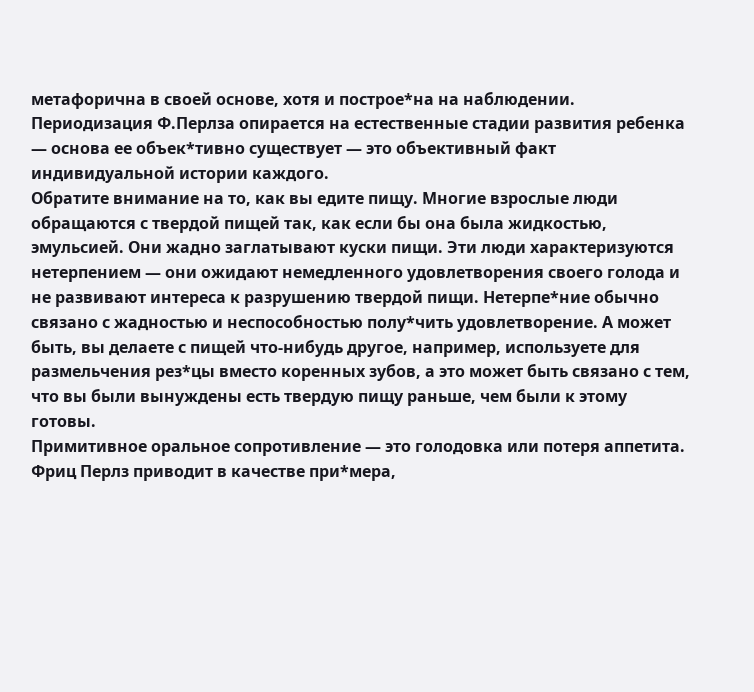метафорична в своей основе, хотя и построе*на на наблюдении. Периодизация Ф.Перлза опирается на естественные стадии развития ребенка — основа ее объек*тивно существует — это объективный факт индивидуальной истории каждого.
Обратите внимание на то, как вы едите пищу. Многие взрослые люди обращаются с твердой пищей так, как если бы она была жидкостью, эмульсией. Они жадно заглатывают куски пищи. Эти люди характеризуются нетерпением — они ожидают немедленного удовлетворения своего голода и не развивают интереса к разрушению твердой пищи. Нетерпе*ние обычно связано с жадностью и неспособностью полу*чить удовлетворение. А может быть, вы делаете с пищей что-нибудь другое, например, используете для размельчения рез*цы вместо коренных зубов, а это может быть связано с тем, что вы были вынуждены есть твердую пищу раньше, чем были к этому готовы.
Примитивное оральное сопротивление — это голодовка или потеря аппетита. Фриц Перлз приводит в качестве при*мера,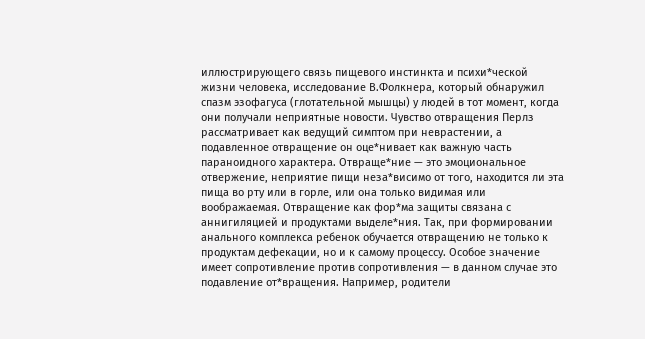иллюстрирующего связь пищевого инстинкта и психи*ческой жизни человека, исследование В.Фолкнера, который обнаружил спазм эзофагуса (глотательной мышцы) у людей в тот момент, когда они получали неприятные новости. Чувство отвращения Перлз рассматривает как ведущий симптом при неврастении, а подавленное отвращение он оце*нивает как важную часть параноидного характера. Отвраще*ние — это эмоциональное отвержение, неприятие пищи неза*висимо от того, находится ли эта пища во рту или в горле, или она только видимая или воображаемая. Отвращение как фор*ма защиты связана с аннигиляцией и продуктами выделе*ния. Так, при формировании анального комплекса ребенок обучается отвращению не только к продуктам дефекации, но и к самому процессу. Особое значение имеет сопротивление против сопротивления — в данном случае это подавление от*вращения. Например, родители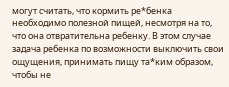могут считать, что кормить ре*бенка необходимо полезной пищей, несмотря на то, что она отвратительна ребенку. В этом случае задача ребенка по возможности выключить свои ощущения, принимать пищу та*ким образом, чтобы не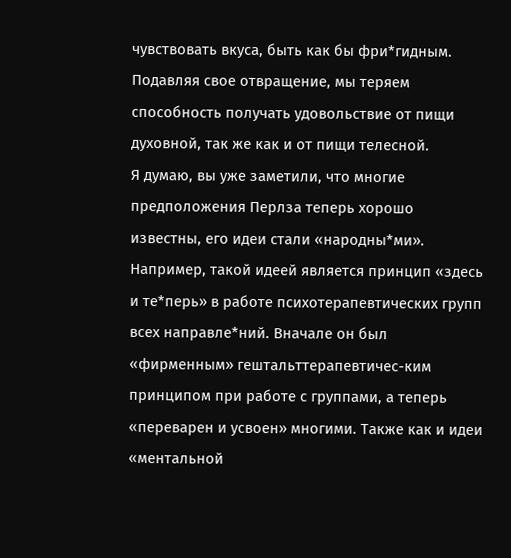чувствовать вкуса, быть как бы фри*гидным. Подавляя свое отвращение, мы теряем способность получать удовольствие от пищи духовной, так же как и от пищи телесной.
Я думаю, вы уже заметили, что многие предположения Перлза теперь хорошо известны, его идеи стали «народны*ми». Например, такой идеей является принцип «здесь и те*перь» в работе психотерапевтических групп всех направле*ний. Вначале он был «фирменным» гештальттерапевтичес-ким принципом при работе с группами, а теперь «переварен и усвоен» многими. Также как и идеи «ментальной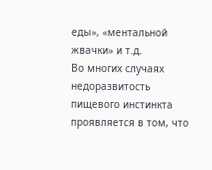еды», «ментальной жвачки» и т.д.
Во многих случаях недоразвитость пищевого инстинкта проявляется в том, что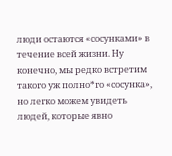люди остаются «сосунками» в течение всей жизни. Ну конечно, мы редко встретим такого уж полно*го «сосунка», но легко можем увидеть людей, которые явно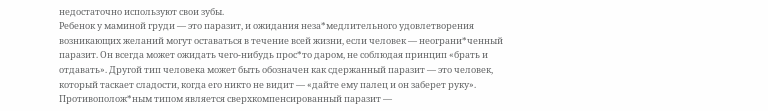недостаточно используют свои зубы.
Ребенок у маминой груди — это паразит, и ожидания неза*медлительного удовлетворения возникающих желаний могут оставаться в течение всей жизни, если человек — неограни*ченный паразит. Он всегда может ожидать чего-нибудь прос*то даром, не соблюдая принцип «брать и отдавать». Другой тип человека может быть обозначен как сдержанный паразит — это человек, который таскает сладости, когда его никто не видит — «дайте ему палец и он заберет руку». Противополож*ным типом является сверхкомпенсированный паразит —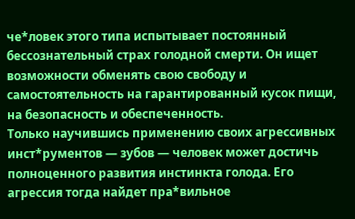че*ловек этого типа испытывает постоянный бессознательный страх голодной смерти. Он ищет возможности обменять свою свободу и самостоятельность на гарантированный кусок пищи, на безопасность и обеспеченность.
Только научившись применению своих агрессивных инст*рументов — зубов — человек может достичь полноценного развития инстинкта голода. Его агрессия тогда найдет пра*вильное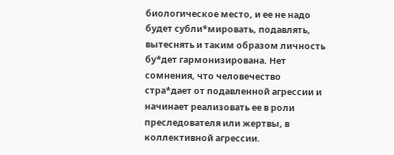биологическое место, и ее не надо будет субли*мировать, подавлять, вытеснять и таким образом личность бу*дет гармонизирована. Нет сомнения, что человечество стра*дает от подавленной агрессии и начинает реализовать ее в роли преследователя или жертвы, в коллективной агрессии.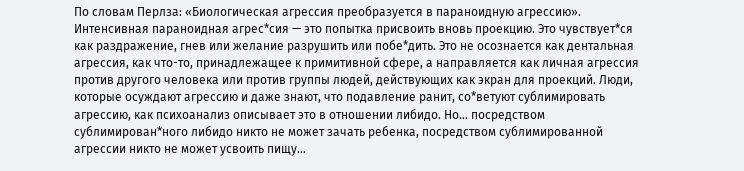По словам Перлза: «Биологическая агрессия преобразуется в параноидную агрессию». Интенсивная параноидная агрес*сия — это попытка присвоить вновь проекцию. Это чувствует*ся как раздражение, гнев или желание разрушить или побе*дить. Это не осознается как дентальная агрессия, как что-то, принадлежащее к примитивной сфере, а направляется как личная агрессия против другого человека или против группы людей, действующих как экран для проекций. Люди, которые осуждают агрессию и даже знают, что подавление ранит, со*ветуют сублимировать агрессию, как психоанализ описывает это в отношении либидо. Но... посредством сублимирован*ного либидо никто не может зачать ребенка, посредством сублимированной агрессии никто не может усвоить пищу...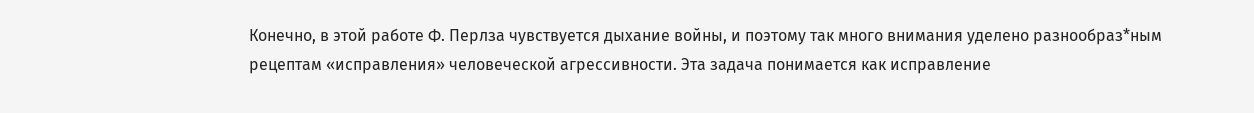Конечно, в этой работе Ф. Перлза чувствуется дыхание войны, и поэтому так много внимания уделено разнообраз*ным рецептам «исправления» человеческой агрессивности. Эта задача понимается как исправление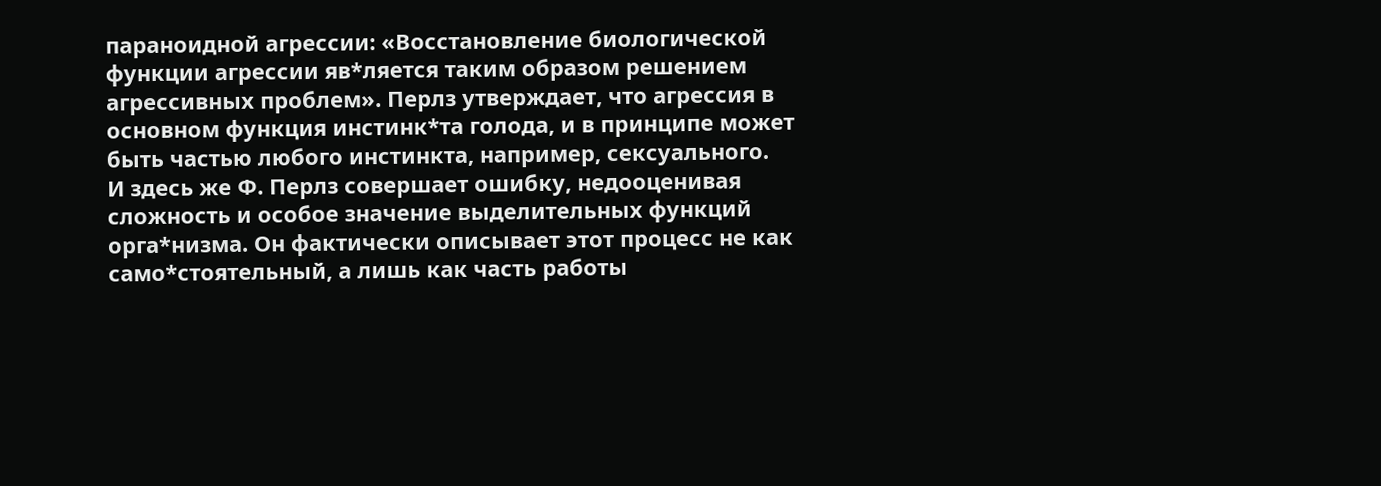параноидной агрессии: «Восстановление биологической функции агрессии яв*ляется таким образом решением агрессивных проблем». Перлз утверждает, что агрессия в основном функция инстинк*та голода, и в принципе может быть частью любого инстинкта, например, сексуального.
И здесь же Ф. Перлз совершает ошибку, недооценивая сложность и особое значение выделительных функций орга*низма. Он фактически описывает этот процесс не как само*стоятельный, а лишь как часть работы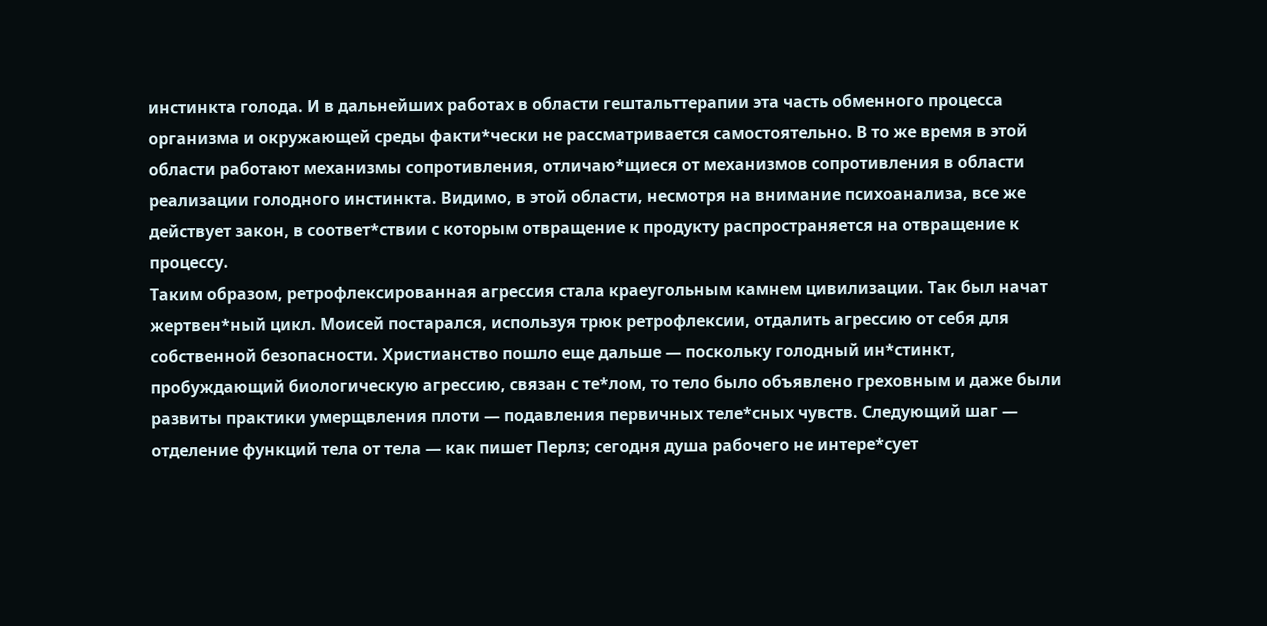инстинкта голода. И в дальнейших работах в области гештальттерапии эта часть обменного процесса организма и окружающей среды факти*чески не рассматривается самостоятельно. В то же время в этой области работают механизмы сопротивления, отличаю*щиеся от механизмов сопротивления в области реализации голодного инстинкта. Видимо, в этой области, несмотря на внимание психоанализа, все же действует закон, в соответ*ствии с которым отвращение к продукту распространяется на отвращение к процессу.
Таким образом, ретрофлексированная агрессия стала краеугольным камнем цивилизации. Так был начат жертвен*ный цикл. Моисей постарался, используя трюк ретрофлексии, отдалить агрессию от себя для собственной безопасности. Христианство пошло еще дальше — поскольку голодный ин*стинкт, пробуждающий биологическую агрессию, связан с те*лом, то тело было объявлено греховным и даже были развиты практики умерщвления плоти — подавления первичных теле*сных чувств. Следующий шаг — отделение функций тела от тела — как пишет Перлз; сегодня душа рабочего не интере*сует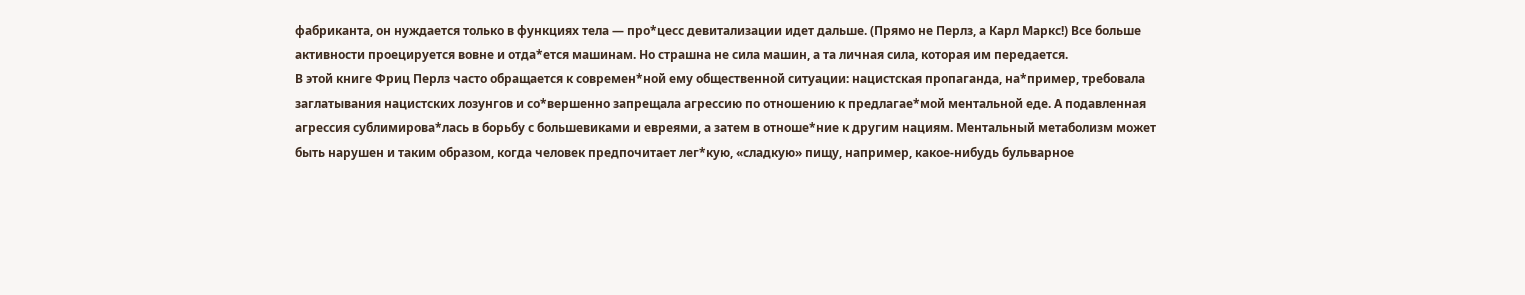фабриканта, он нуждается только в функциях тела — про*цесс девитализации идет дальше. (Прямо не Перлз, а Карл Маркс!) Все больше активности проецируется вовне и отда*ется машинам. Но страшна не сила машин, а та личная сила, которая им передается.
В этой книге Фриц Перлз часто обращается к современ*ной ему общественной ситуации: нацистская пропаганда, на*пример, требовала заглатывания нацистских лозунгов и со*вершенно запрещала агрессию по отношению к предлагае*мой ментальной еде. А подавленная агрессия сублимирова*лась в борьбу с большевиками и евреями, а затем в отноше*ние к другим нациям. Ментальный метаболизм может быть нарушен и таким образом, когда человек предпочитает лег*кую, «сладкую» пищу, например, какое-нибудь бульварное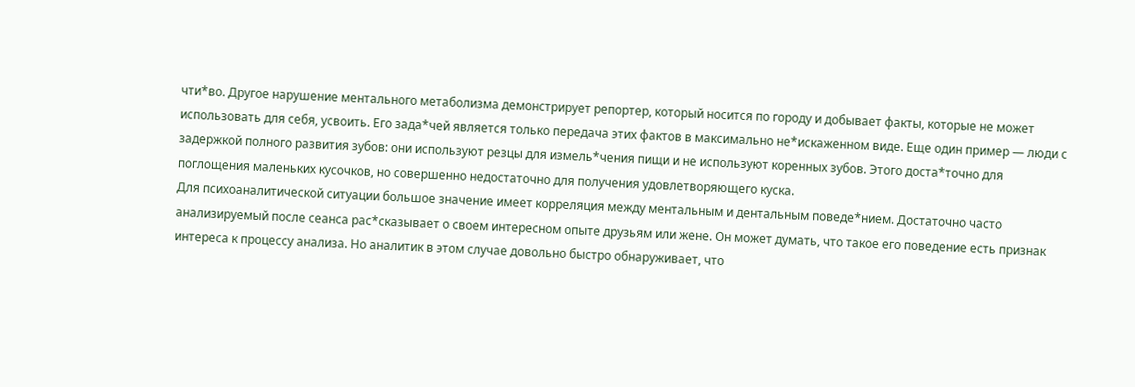чти*во. Другое нарушение ментального метаболизма демонстрирует репортер, который носится по городу и добывает факты, которые не может использовать для себя, усвоить. Его зада*чей является только передача этих фактов в максимально не*искаженном виде. Еще один пример — люди с задержкой полного развития зубов: они используют резцы для измель*чения пищи и не используют коренных зубов. Этого доста*точно для поглощения маленьких кусочков, но совершенно недостаточно для получения удовлетворяющего куска.
Для психоаналитической ситуации большое значение имеет корреляция между ментальным и дентальным поведе*нием. Достаточно часто анализируемый после сеанса рас*сказывает о своем интересном опыте друзьям или жене. Он может думать, что такое его поведение есть признак интереса к процессу анализа. Но аналитик в этом случае довольно быстро обнаруживает, что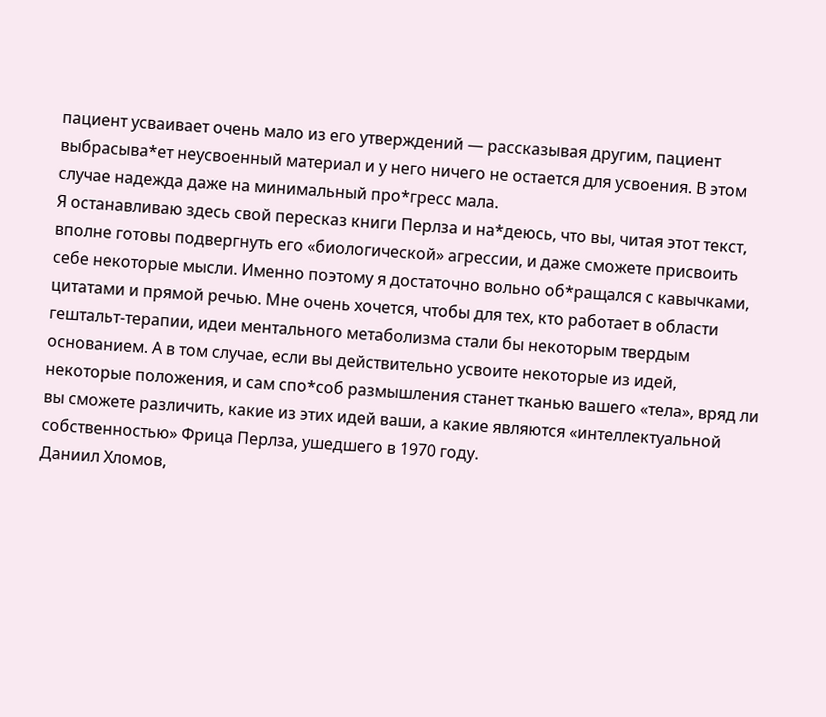пациент усваивает очень мало из его утверждений — рассказывая другим, пациент выбрасыва*ет неусвоенный материал и у него ничего не остается для усвоения. В этом случае надежда даже на минимальный про*гресс мала.
Я останавливаю здесь свой пересказ книги Перлза и на*деюсь, что вы, читая этот текст, вполне готовы подвергнуть его «биологической» агрессии, и даже сможете присвоить себе некоторые мысли. Именно поэтому я достаточно вольно об*ращался с кавычками, цитатами и прямой речью. Мне очень хочется, чтобы для тех, кто работает в области гештальт-терапии, идеи ментального метаболизма стали бы некоторым твердым основанием. А в том случае, если вы действительно усвоите некоторые из идей, некоторые положения, и сам спо*соб размышления станет тканью вашего «тела», вряд ли вы сможете различить, какие из этих идей ваши, а какие являются «интеллектуальной собственностью» Фрица Перлза, ушедшего в 1970 году.
Даниил Хломов,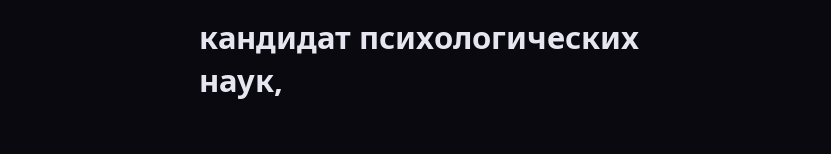кандидат психологических наук,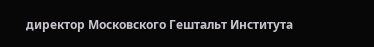директор Московского Гештальт Института